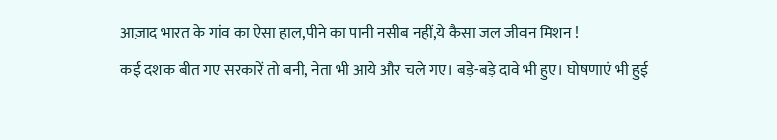आज़ाद भारत के गांव का ऐसा हाल,पीने का पानी नसीब नहीं,ये कैसा जल जीवन मिशन !
कई दशक बीत गए सरकारें तो बनी, नेता भी आये और चले गए। बड़े-बड़े दावे भी हुए। घोषणाएं भी हुई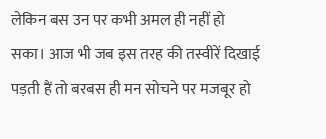लेकिन बस उन पर कभी अमल ही नहीं हो सका। आज भी जब इस तरह की तस्वीरें दिखाई पड़ती हैं तो बरबस ही मन सोचने पर मजबूर हो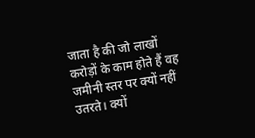जाता है की जो लाखों करोड़ों के काम होते हैं वह जमीनी स्तर पर क्यों नहीं उतरते। क्यों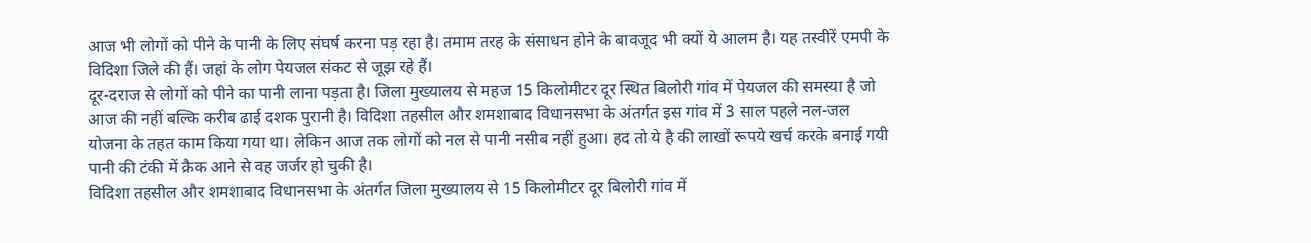आज भी लोगों को पीने के पानी के लिए संघर्ष करना पड़ रहा है। तमाम तरह के संसाधन होने के बावजूद भी क्यों ये आलम है। यह तस्वीरें एमपी के विदिशा जिले की हैं। जहां के लोग पेयजल संकट से जूझ रहे हैं।
दूर-दराज से लोगों को पीने का पानी लाना पड़ता है। जिला मुख्यालय से महज 15 किलोमीटर दूर स्थित बिलोरी गांव में पेयजल की समस्या है जो आज की नहीं बल्कि करीब ढाई दशक पुरानी है। विदिशा तहसील और शमशाबाद विधानसभा के अंतर्गत इस गांव में 3 साल पहले नल-जल योजना के तहत काम किया गया था। लेकिन आज तक लोगों को नल से पानी नसीब नहीं हुआ। हद तो ये है की लाखों रूपये खर्च करके बनाई गयी पानी की टंकी में क्रैक आने से वह जर्जर हो चुकी है।
विदिशा तहसील और शमशाबाद विधानसभा के अंतर्गत जिला मुख्यालय से 15 किलोमीटर दूर बिलोरी गांव में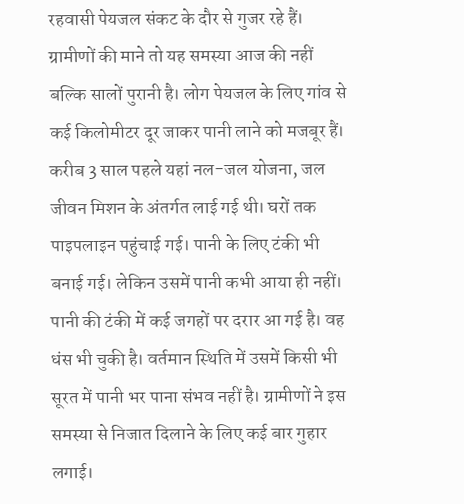रहवासी पेयजल संकट के दौर से गुजर रहे हैं। ग्रामीणों की माने तो यह समस्या आज की नहीं बल्कि सालों पुरानी है। लोग पेयजल के लिए गांव से कई किलोमीटर दूर जाकर पानी लाने को मजबूर हैं। करीब 3 साल पहले यहां नल-जल योजना, जल जीवन मिशन के अंतर्गत लाई गई थी। घरों तक पाइपलाइन पहुंचाई गई। पानी के लिए टंकी भी बनाई गई। लेकिन उसमें पानी कभी आया ही नहीं। पानी की टंकी में कई जगहों पर दरार आ गई है। वह धंस भी चुकी है। वर्तमान स्थिति में उसमें किसी भी सूरत में पानी भर पाना संभव नहीं है। ग्रामीणों ने इस समस्या से निजात दिलाने के लिए कई बार गुहार लगाई।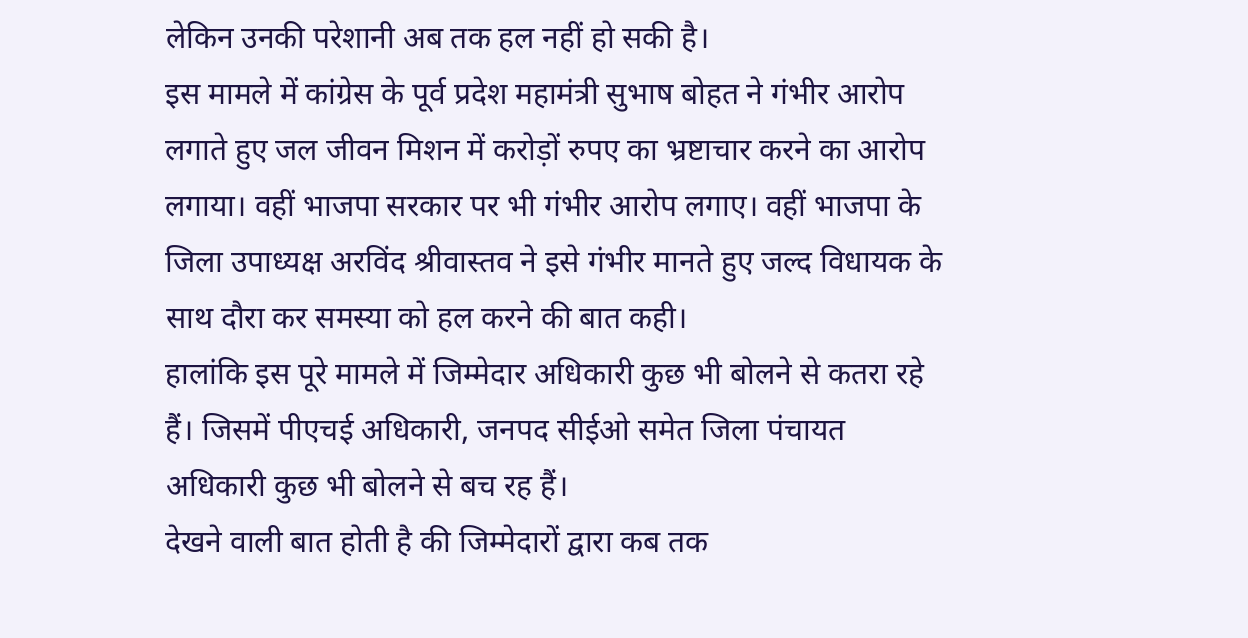लेकिन उनकी परेशानी अब तक हल नहीं हो सकी है।
इस मामले में कांग्रेस के पूर्व प्रदेश महामंत्री सुभाष बोहत ने गंभीर आरोप लगाते हुए जल जीवन मिशन में करोड़ों रुपए का भ्रष्टाचार करने का आरोप लगाया। वहीं भाजपा सरकार पर भी गंभीर आरोप लगाए। वहीं भाजपा के जिला उपाध्यक्ष अरविंद श्रीवास्तव ने इसे गंभीर मानते हुए जल्द विधायक के साथ दौरा कर समस्या को हल करने की बात कही।
हालांकि इस पूरे मामले में जिम्मेदार अधिकारी कुछ भी बोलने से कतरा रहे हैं। जिसमें पीएचई अधिकारी, जनपद सीईओ समेत जिला पंचायत अधिकारी कुछ भी बोलने से बच रह हैं।
देखने वाली बात होती है की जिम्मेदारों द्वारा कब तक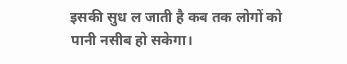इसकी सुध ल जाती है कब तक लोगों को पानी नसीब हो सकेगा।